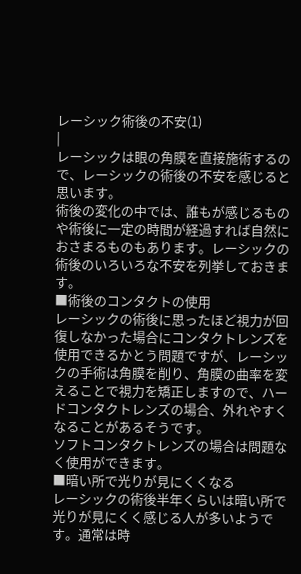レーシック術後の不安(1)
|
レーシックは眼の角膜を直接施術するので、レーシックの術後の不安を感じると思います。
術後の変化の中では、誰もが感じるものや術後に一定の時間が経過すれば自然におさまるものもあります。レーシックの術後のいろいろな不安を列挙しておきます。
■術後のコンタクトの使用
レーシックの術後に思ったほど視力が回復しなかった場合にコンタクトレンズを使用できるかとう問題ですが、レーシックの手術は角膜を削り、角膜の曲率を変えることで視力を矯正しますので、ハードコンタクトレンズの場合、外れやすくなることがあるそうです。
ソフトコンタクトレンズの場合は問題なく使用ができます。
■暗い所で光りが見にくくなる
レーシックの術後半年くらいは暗い所で光りが見にくく感じる人が多いようです。通常は時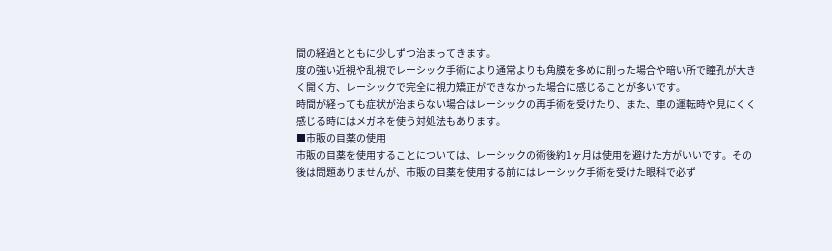間の経過とともに少しずつ治まってきます。
度の強い近視や乱視でレーシック手術により通常よりも角膜を多めに削った場合や暗い所で瞳孔が大きく開く方、レーシックで完全に視力矯正ができなかった場合に感じることが多いです。
時間が経っても症状が治まらない場合はレーシックの再手術を受けたり、また、車の運転時や見にくく感じる時にはメガネを使う対処法もあります。
■市販の目薬の使用
市販の目薬を使用することについては、レーシックの術後約1ヶ月は使用を避けた方がいいです。その後は問題ありませんが、市販の目薬を使用する前にはレーシック手術を受けた眼科で必ず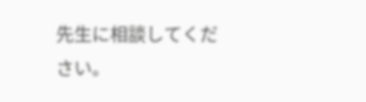先生に相談してください。